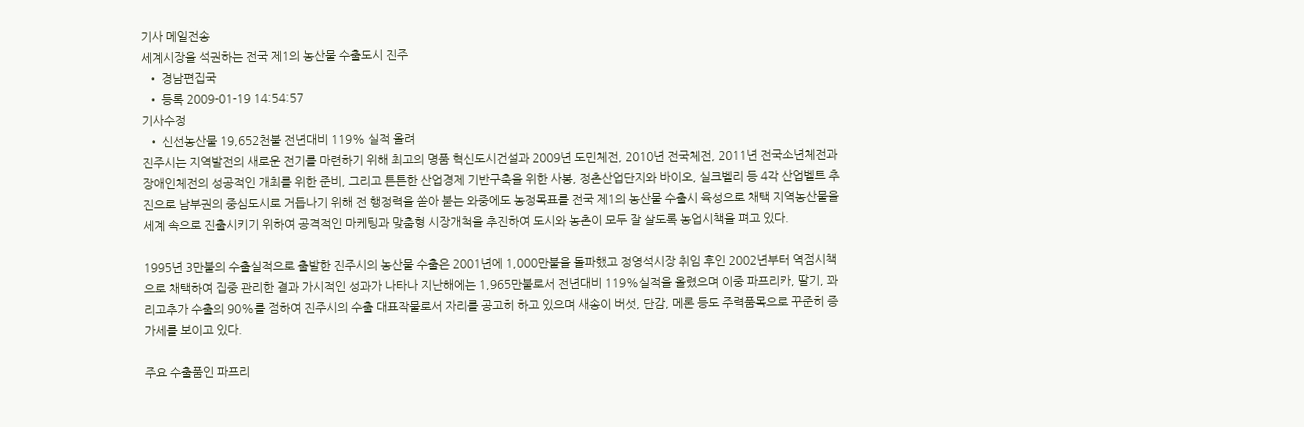기사 메일전송
세계시장을 석권하는 전국 제1의 농산물 수출도시 진주
  • 경남편집국
  • 등록 2009-01-19 14:54:57
기사수정
  • 신선농산물 19,652천불 전년대비 119% 실적 올려
진주시는 지역발전의 새로운 전기를 마련하기 위해 최고의 명품 혁신도시건설과 2009년 도민체전, 2010년 전국체전, 2011년 전국소년체전과 장애인체전의 성공적인 개최를 위한 준비, 그리고 튼튼한 산업경제 기반구축을 위한 사봉, 정촌산업단지와 바이오, 실크벨리 등 4각 산업벨트 추진으로 남부권의 중심도시로 거듭나기 위해 전 행정력을 쏟아 붇는 와중에도 농정목표를 전국 제1의 농산물 수출시 육성으로 채택 지역농산물을 세계 속으로 진출시키기 위하여 공격적인 마케팅과 맞춤형 시장개척을 추진하여 도시와 농촌이 모두 잘 살도록 농업시책을 펴고 있다.

1995년 3만불의 수출실적으로 출발한 진주시의 농산물 수출은 2001년에 1,000만불을 돌파했고 정영석시장 취임 후인 2002년부터 역점시책으로 채택하여 집중 관리한 결과 가시적인 성과가 나타나 지난해에는 1,965만불로서 전년대비 119%실적을 올렸으며 이중 파프리카, 딸기, 꽈리고추가 수출의 90%를 점하여 진주시의 수출 대표작물로서 자리를 공고히 하고 있으며 새송이 버섯, 단감, 메론 등도 주력품목으로 꾸준히 증가세를 보이고 있다.

주요 수출품인 파프리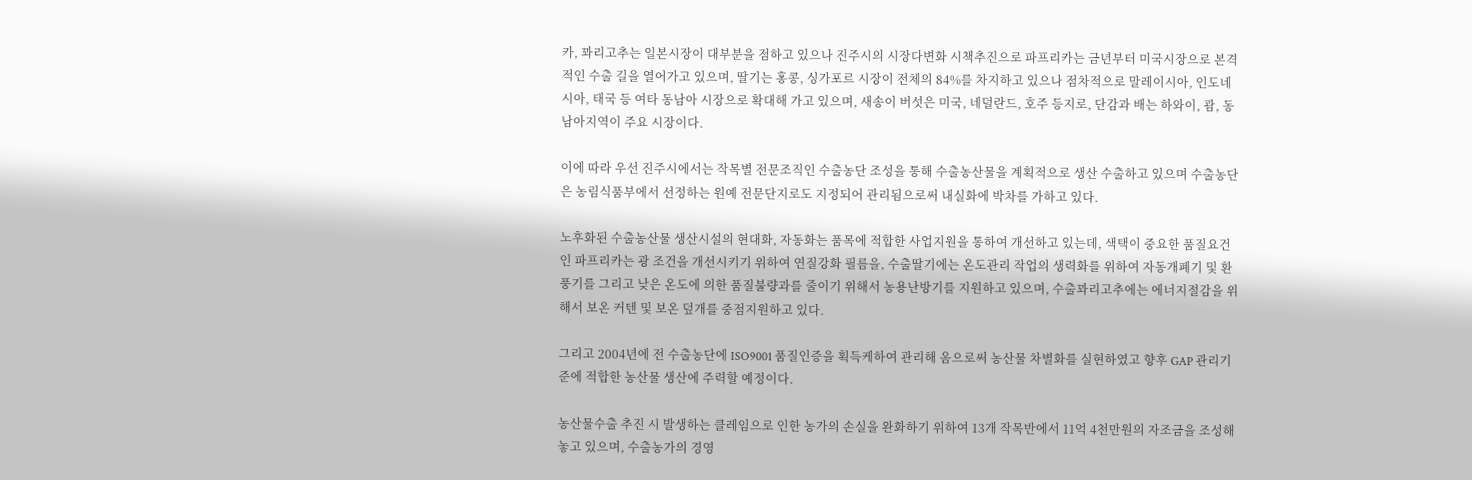카, 꽈리고추는 일본시장이 대부분을 점하고 있으나 진주시의 시장다변화 시책추진으로 파프리카는 금년부터 미국시장으로 본격적인 수출 길을 열어가고 있으며, 딸기는 홍콩, 싱가포르 시장이 전체의 84%를 차지하고 있으나 점차적으로 말레이시아, 인도네시아, 태국 등 여타 동남아 시장으로 확대해 가고 있으며, 새송이 버섯은 미국, 네덜란드, 호주 등지로, 단감과 배는 하와이, 괌, 동남아지역이 주요 시장이다.

이에 따라 우선 진주시에서는 작목별 전문조직인 수출농단 조성을 통해 수출농산물을 계획적으로 생산 수출하고 있으며 수출농단은 농림식품부에서 선정하는 원예 전문단지로도 지정되어 관리됨으로써 내실화에 박차를 가하고 있다.

노후화된 수출농산물 생산시설의 현대화, 자동화는 품목에 적합한 사업지원을 통하여 개선하고 있는데, 색택이 중요한 품질요건인 파프리카는 광 조건을 개선시키기 위하여 연질강화 필름을, 수출딸기에는 온도관리 작업의 생력화를 위하여 자동개폐기 및 환풍기를 그리고 낮은 온도에 의한 품질불량과를 줄이기 위해서 농용난방기를 지원하고 있으며, 수출꽈리고추에는 에너지절감을 위해서 보온 커텐 및 보온 덮개를 중점지원하고 있다.

그리고 2004년에 전 수출농단에 ISO9001 품질인증을 획득케하여 관리해 옴으로써 농산물 차별화를 실현하였고 향후 GAP 관리기준에 적합한 농산물 생산에 주력할 예정이다.

농산물수출 추진 시 발생하는 클레임으로 인한 농가의 손실을 완화하기 위하여 13개 작목반에서 11억 4천만원의 자조금을 조성해 놓고 있으며, 수출농가의 경영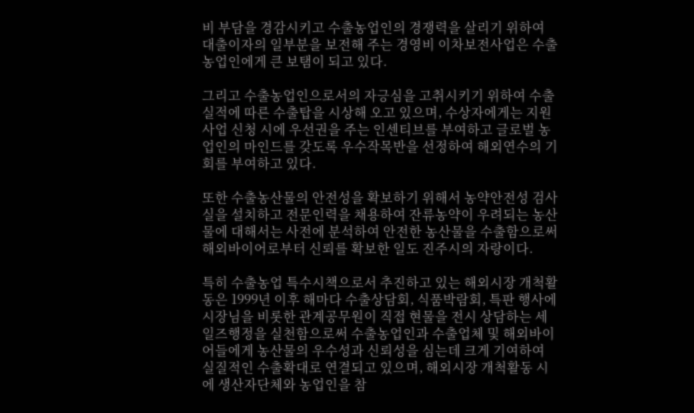비 부담을 경감시키고 수출농업인의 경쟁력을 살리기 위하여 대출이자의 일부분을 보전해 주는 경영비 이차보전사업은 수출농업인에게 큰 보탬이 되고 있다.

그리고 수출농업인으로서의 자긍심을 고취시키기 위하여 수출실적에 따른 수출탑을 시상해 오고 있으며, 수상자에게는 지원사업 신청 시에 우선권을 주는 인센티브를 부여하고 글로벌 농업인의 마인드를 갖도록 우수작목반을 선정하여 해외연수의 기회를 부여하고 있다.

또한 수출농산물의 안전성을 확보하기 위해서 농약안전성 검사실을 설치하고 전문인력을 채용하여 잔류농약이 우려되는 농산물에 대해서는 사전에 분석하여 안전한 농산물을 수출함으로써 해외바이어로부터 신뢰를 확보한 일도 진주시의 자랑이다.

특히 수출농업 특수시책으로서 추진하고 있는 해외시장 개척활동은 1999년 이후 해마다 수출상담회, 식품박람회, 특판 행사에 시장님을 비롯한 관계공무원이 직접 현물을 전시 상담하는 세일즈행정을 실천함으로써 수출농업인과 수출업체 및 해외바이어들에게 농산물의 우수성과 신뢰성을 심는데 크게 기여하여 실질적인 수출확대로 연결되고 있으며, 해외시장 개척활동 시에 생산자단체와 농업인을 참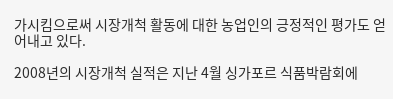가시킴으로써 시장개척 활동에 대한 농업인의 긍정적인 평가도 얻어내고 있다.

2008년의 시장개척 실적은 지난 4월 싱가포르 식품박람회에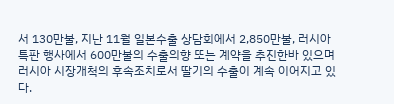서 130만불, 지난 11월 일본수출 상담회에서 2,850만불, 러시아 특판 행사에서 600만불의 수출의향 또는 계약을 추진한바 있으며 러시아 시장개척의 후속조치로서 딸기의 수출이 계속 이어지고 있다.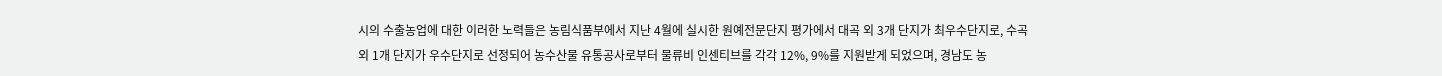시의 수출농업에 대한 이러한 노력들은 농림식품부에서 지난 4월에 실시한 원예전문단지 평가에서 대곡 외 3개 단지가 최우수단지로, 수곡 외 1개 단지가 우수단지로 선정되어 농수산물 유통공사로부터 물류비 인센티브를 각각 12%, 9%를 지원받게 되었으며, 경남도 농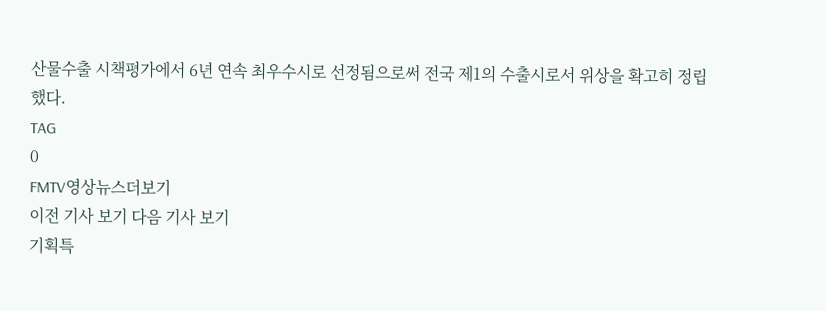산물수출 시책평가에서 6년 연속 최우수시로 선정됨으로써 전국 제1의 수출시로서 위상을 확고히 정립했다.
TAG
0
FMTV영상뉴스더보기
이전 기사 보기 다음 기사 보기
기획특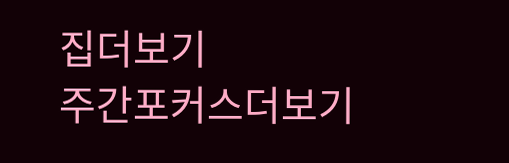집더보기
주간포커스더보기